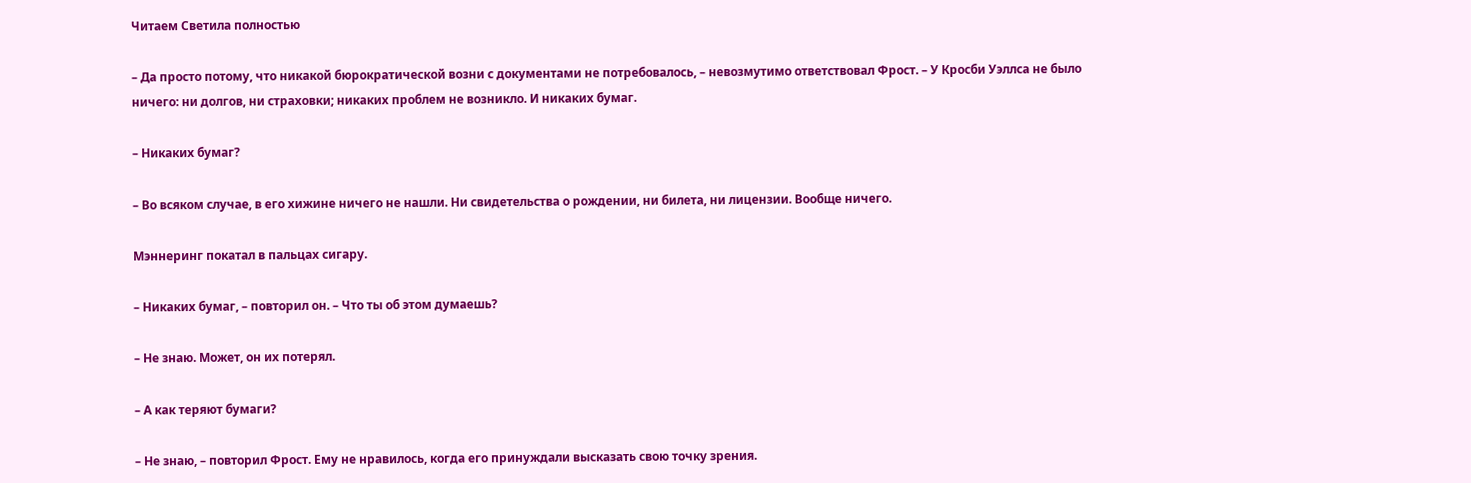Читаем Светила полностью

– Да просто потому, что никакой бюрократической возни с документами не потребовалось, – невозмутимо ответствовал Фрост. – У Кросби Уэллса не было ничего: ни долгов, ни страховки; никаких проблем не возникло. И никаких бумаг.

– Никаких бумаг?

– Во всяком случае, в его хижине ничего не нашли. Ни свидетельства о рождении, ни билета, ни лицензии. Вообще ничего.

Мэннеринг покатал в пальцах сигару.

– Никаких бумаг, – повторил он. – Что ты об этом думаешь?

– Не знаю. Может, он их потерял.

– А как теряют бумаги?

– Не знаю, – повторил Фрост. Ему не нравилось, когда его принуждали высказать свою точку зрения.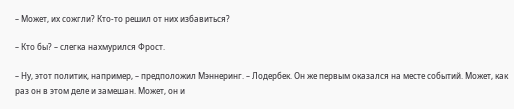– Может, их сожгли? Кто-то решил от них избавиться?

– Кто бы? – слегка нахмурился Фрост.

– Ну, этот политик, например, – предположил Мэннеринг. – Лодербек. Он же первым оказался на месте событий. Может, как раз он в этом деле и замешан. Может, он и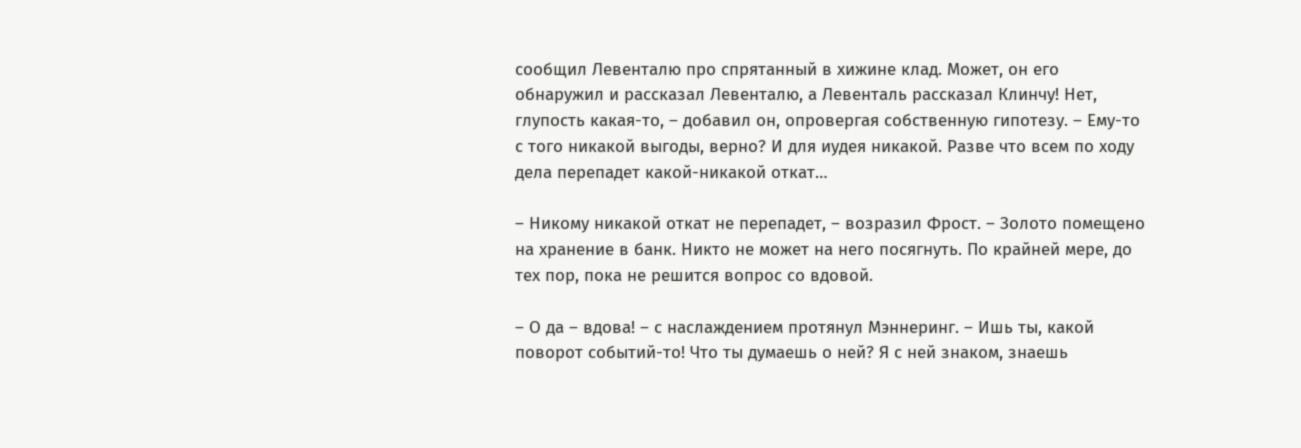сообщил Левенталю про спрятанный в хижине клад. Может, он его обнаружил и рассказал Левенталю, а Левенталь рассказал Клинчу! Нет, глупость какая-то, – добавил он, опровергая собственную гипотезу. – Ему-то с того никакой выгоды, верно? И для иудея никакой. Разве что всем по ходу дела перепадет какой-никакой откат…

– Никому никакой откат не перепадет, – возразил Фрост. – Золото помещено на хранение в банк. Никто не может на него посягнуть. По крайней мере, до тех пор, пока не решится вопрос со вдовой.

– О да – вдова! – с наслаждением протянул Мэннеринг. – Ишь ты, какой поворот событий-то! Что ты думаешь о ней? Я с ней знаком, знаешь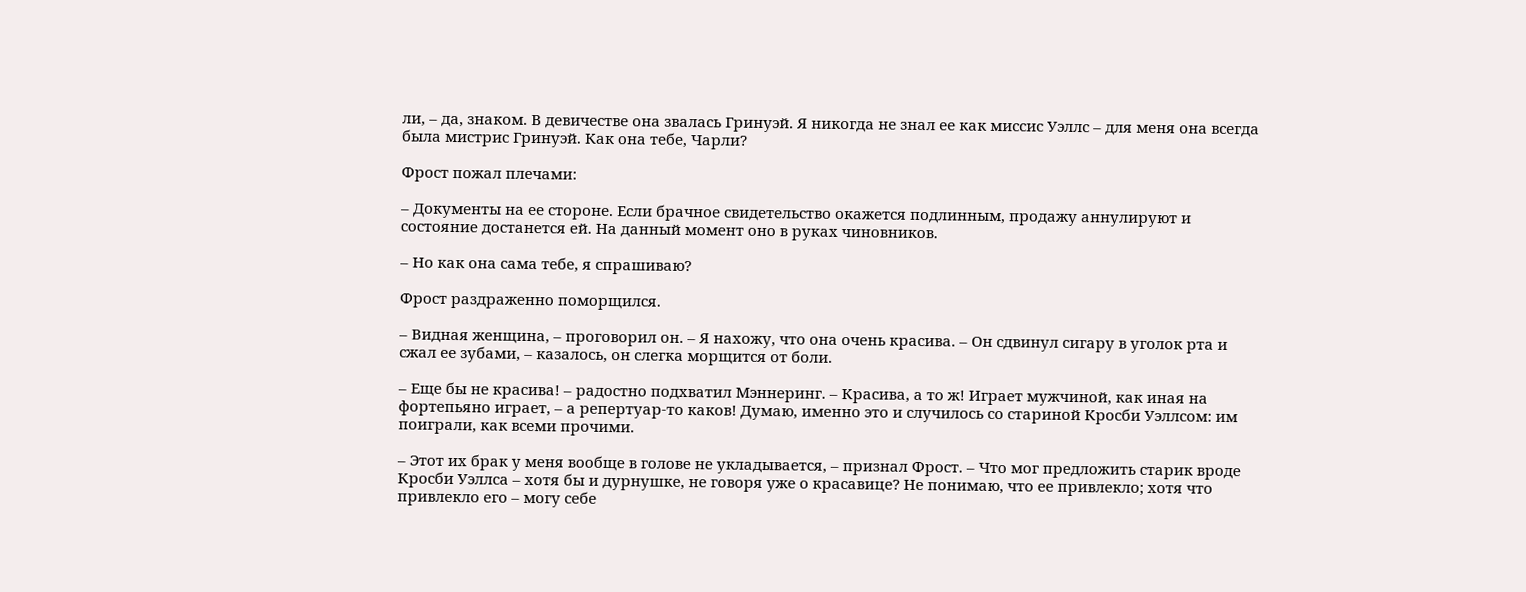ли, – да, знаком. В девичестве она звалась Гринуэй. Я никогда не знал ее как миссис Уэллс – для меня она всегда была мистрис Гринуэй. Как она тебе, Чарли?

Фрост пожал плечами:

– Документы на ее стороне. Если брачное свидетельство окажется подлинным, продажу аннулируют и состояние достанется ей. На данный момент оно в руках чиновников.

– Но как она сама тебе, я спрашиваю?

Фрост раздраженно поморщился.

– Видная женщина, – проговорил он. – Я нахожу, что она очень красива. – Он сдвинул сигару в уголок рта и сжал ее зубами, – казалось, он слегка морщится от боли.

– Еще бы не красива! – радостно подхватил Мэннеринг. – Красива, а то ж! Играет мужчиной, как иная на фортепьяно играет, – а репертуар-то каков! Думаю, именно это и случилось со стариной Кросби Уэллсом: им поиграли, как всеми прочими.

– Этот их брак у меня вообще в голове не укладывается, – признал Фрост. – Что мог предложить старик вроде Кросби Уэллса – хотя бы и дурнушке, не говоря уже о красавице? Не понимаю, что ее привлекло; хотя что привлекло его – могу себе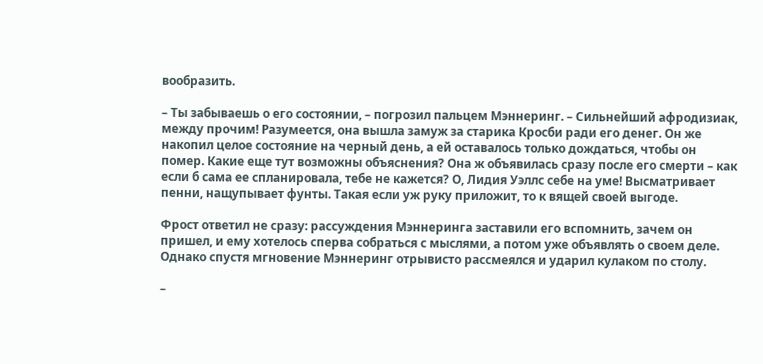вообразить.

– Ты забываешь о его состоянии, – погрозил пальцем Мэннеринг. – Сильнейший афродизиак, между прочим! Разумеется, она вышла замуж за старика Кросби ради его денег. Он же накопил целое состояние на черный день, а ей оставалось только дождаться, чтобы он помер. Какие еще тут возможны объяснения? Она ж объявилась сразу после его смерти – как если б сама ее спланировала, тебе не кажется? О, Лидия Уэллс себе на уме! Высматривает пенни, нащупывает фунты. Такая если уж руку приложит, то к вящей своей выгоде.

Фрост ответил не сразу: рассуждения Мэннеринга заставили его вспомнить, зачем он пришел, и ему хотелось сперва собраться с мыслями, а потом уже объявлять о своем деле. Однако спустя мгновение Мэннеринг отрывисто рассмеялся и ударил кулаком по столу.

–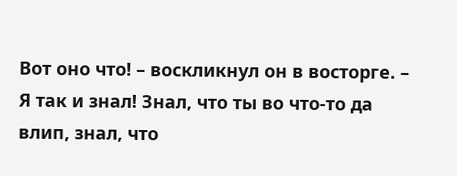Вот оно что! – воскликнул он в восторге. – Я так и знал! Знал, что ты во что-то да влип, знал, что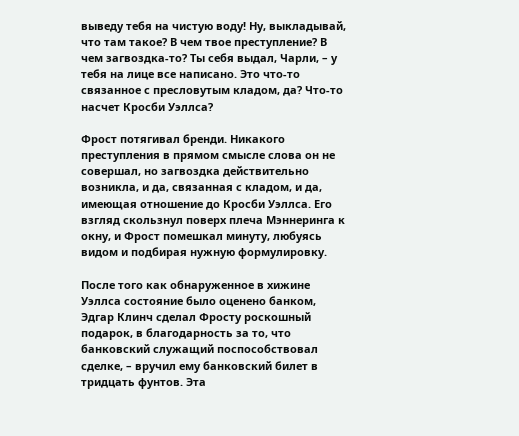выведу тебя на чистую воду! Ну, выкладывай, что там такое? В чем твое преступление? В чем загвоздка-то? Ты себя выдал, Чарли, – у тебя на лице все написано. Это что-то связанное с пресловутым кладом, да? Что-то насчет Кросби Уэллса?

Фрост потягивал бренди. Никакого преступления в прямом смысле слова он не совершал, но загвоздка действительно возникла, и да, связанная с кладом, и да, имеющая отношение до Кросби Уэллса. Его взгляд скользнул поверх плеча Мэннеринга к окну, и Фрост помешкал минуту, любуясь видом и подбирая нужную формулировку.

После того как обнаруженное в хижине Уэллса состояние было оценено банком, Эдгар Клинч сделал Фросту роскошный подарок, в благодарность за то, что банковский служащий поспособствовал сделке, – вручил ему банковский билет в тридцать фунтов. Эта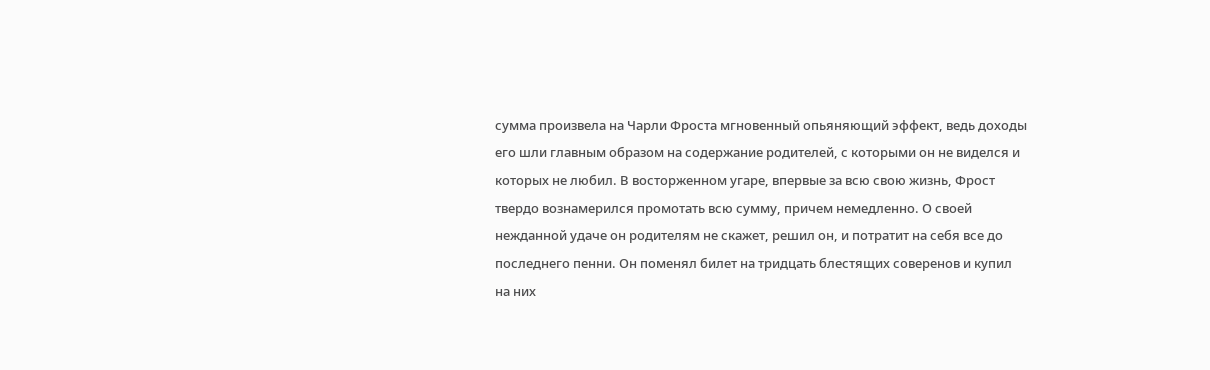сумма произвела на Чарли Фроста мгновенный опьяняющий эффект, ведь доходы его шли главным образом на содержание родителей, с которыми он не виделся и которых не любил. В восторженном угаре, впервые за всю свою жизнь, Фрост твердо вознамерился промотать всю сумму, причем немедленно. О своей нежданной удаче он родителям не скажет, решил он, и потратит на себя все до последнего пенни. Он поменял билет на тридцать блестящих соверенов и купил на них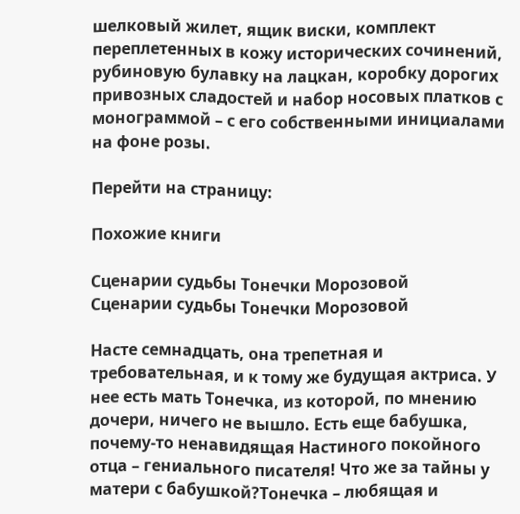шелковый жилет, ящик виски, комплект переплетенных в кожу исторических сочинений, рубиновую булавку на лацкан, коробку дорогих привозных сладостей и набор носовых платков с монограммой – с его собственными инициалами на фоне розы.

Перейти на страницу:

Похожие книги

Сценарии судьбы Тонечки Морозовой
Сценарии судьбы Тонечки Морозовой

Насте семнадцать, она трепетная и требовательная, и к тому же будущая актриса. У нее есть мать Тонечка, из которой, по мнению дочери, ничего не вышло. Есть еще бабушка, почему-то ненавидящая Настиного покойного отца – гениального писателя! Что же за тайны у матери с бабушкой?Тонечка – любящая и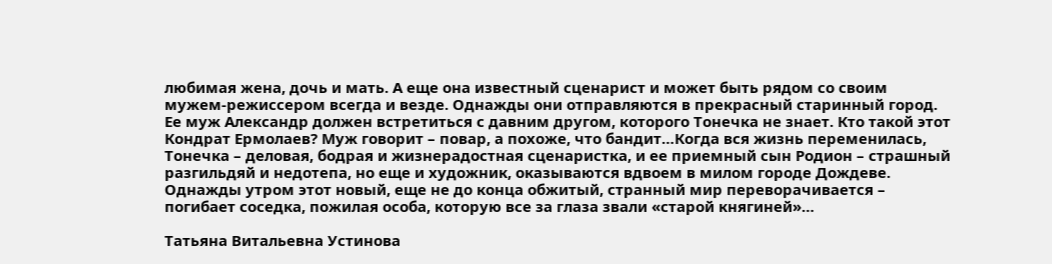любимая жена, дочь и мать. А еще она известный сценарист и может быть рядом со своим мужем-режиссером всегда и везде. Однажды они отправляются в прекрасный старинный город. Ее муж Александр должен встретиться с давним другом, которого Тонечка не знает. Кто такой этот Кондрат Ермолаев? Муж говорит – повар, а похоже, что бандит…Когда вся жизнь переменилась, Тонечка – деловая, бодрая и жизнерадостная сценаристка, и ее приемный сын Родион – страшный разгильдяй и недотепа, но еще и художник, оказываются вдвоем в милом городе Дождеве. Однажды утром этот новый, еще не до конца обжитый, странный мир переворачивается – погибает соседка, пожилая особа, которую все за глаза звали «старой княгиней»…

Татьяна Витальевна Устинова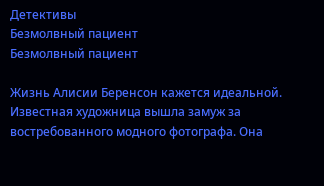Детективы
Безмолвный пациент
Безмолвный пациент

Жизнь Алисии Беренсон кажется идеальной. Известная художница вышла замуж за востребованного модного фотографа. Она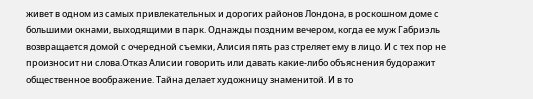живет в одном из самых привлекательных и дорогих районов Лондона, в роскошном доме с большими окнами, выходящими в парк. Однажды поздним вечером, когда ее муж Габриэль возвращается домой с очередной съемки, Алисия пять раз стреляет ему в лицо. И с тех пор не произносит ни слова.Отказ Алисии говорить или давать какие-либо объяснения будоражит общественное воображение. Тайна делает художницу знаменитой. И в то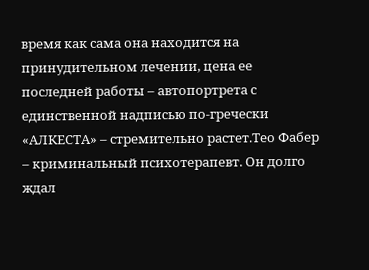время как сама она находится на принудительном лечении, цена ее последней работы – автопортрета с единственной надписью по-гречески «АЛКЕСТА» – стремительно растет.Тео Фабер – криминальный психотерапевт. Он долго ждал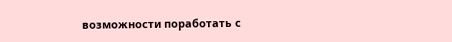возможности поработать с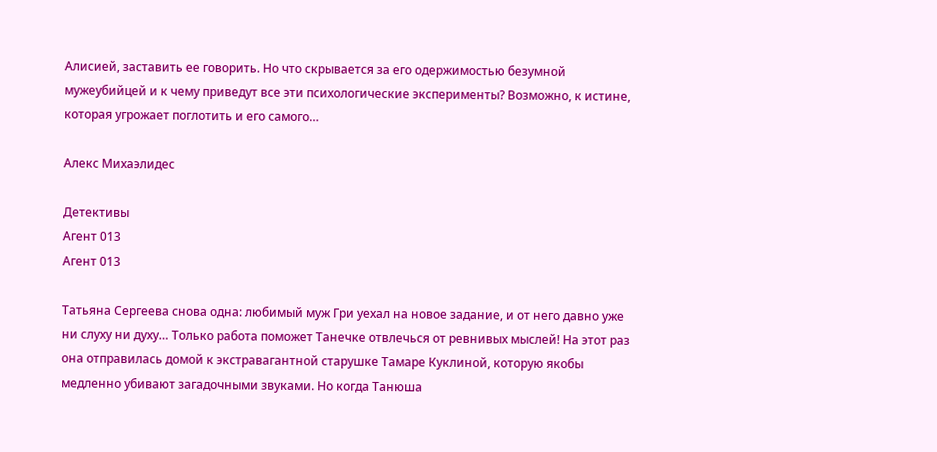Алисией, заставить ее говорить. Но что скрывается за его одержимостью безумной мужеубийцей и к чему приведут все эти психологические эксперименты? Возможно, к истине, которая угрожает поглотить и его самого…

Алекс Михаэлидес

Детективы
Агент 013
Агент 013

Татьяна Сергеева снова одна: любимый муж Гри уехал на новое задание, и от него давно уже ни слуху ни духу… Только работа поможет Танечке отвлечься от ревнивых мыслей! На этот раз она отправилась домой к экстравагантной старушке Тамаре Куклиной, которую якобы медленно убивают загадочными звуками. Но когда Танюша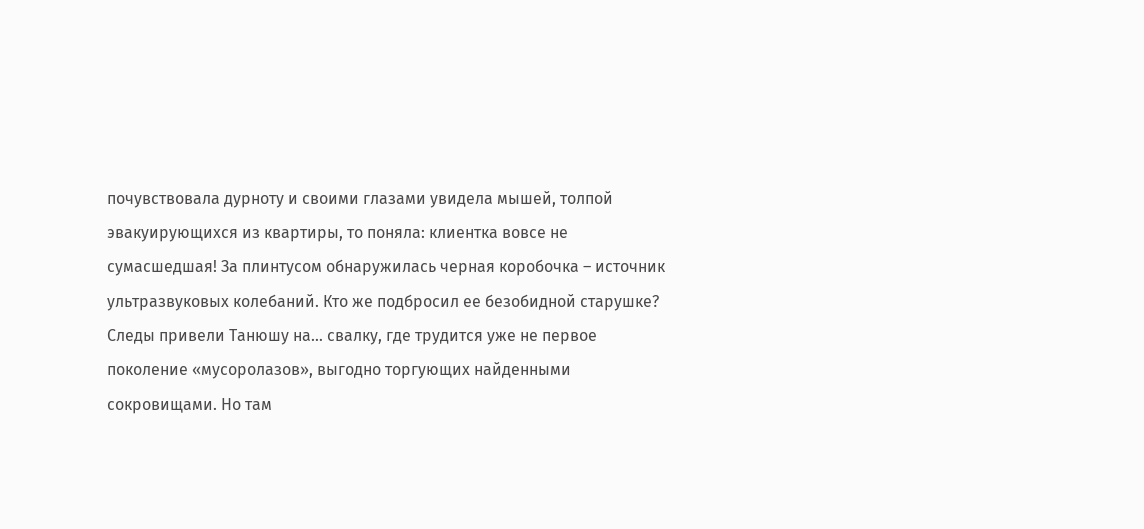почувствовала дурноту и своими глазами увидела мышей, толпой эвакуирующихся из квартиры, то поняла: клиентка вовсе не сумасшедшая! За плинтусом обнаружилась черная коробочка – источник ультразвуковых колебаний. Кто же подбросил ее безобидной старушке? Следы привели Танюшу на… свалку, где трудится уже не первое поколение «мусоролазов», выгодно торгующих найденными сокровищами. Но там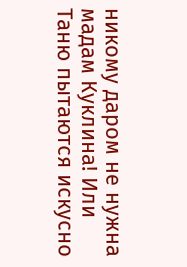никому даром не нужна мадам Куклина! Или Таню пытаются искусно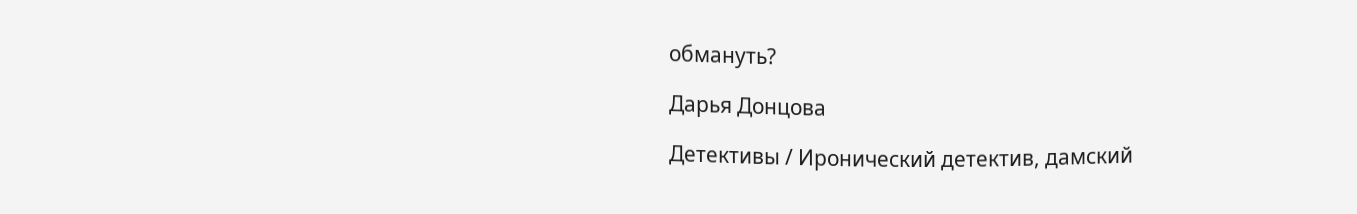обмануть?

Дарья Донцова

Детективы / Иронический детектив, дамский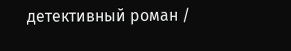детективный роман /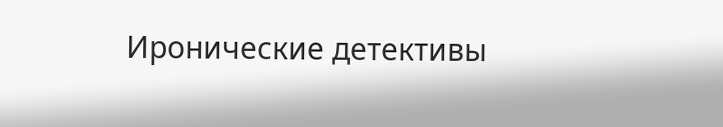Иронические детективы